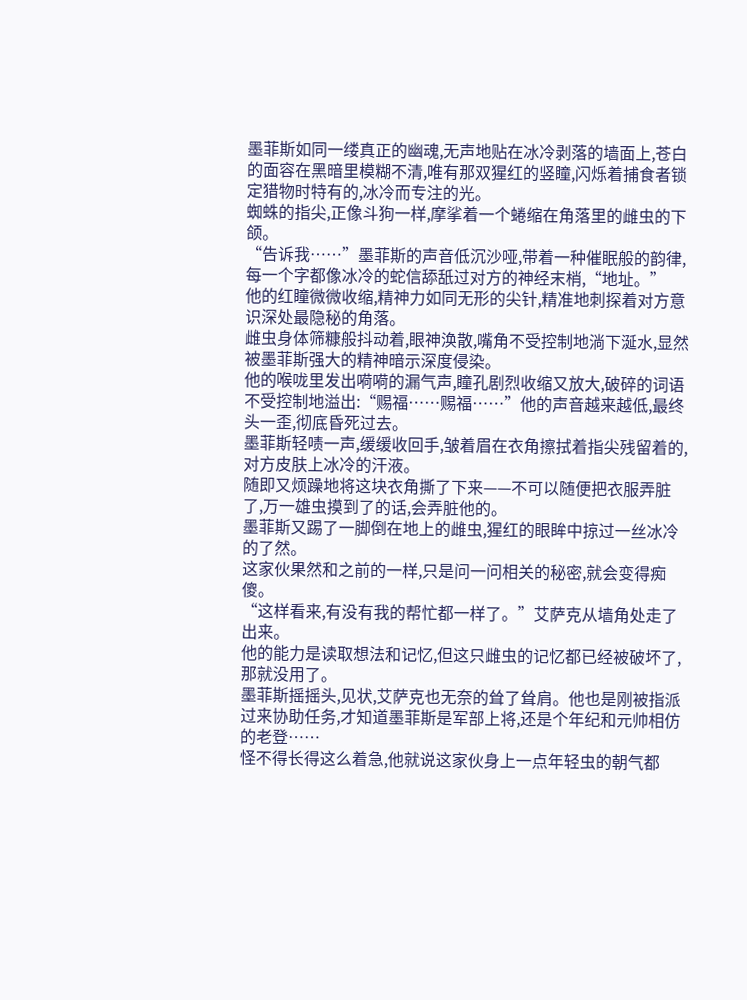墨菲斯如同一缕真正的幽魂,无声地贴在冰冷剥落的墙面上,苍白的面容在黑暗里模糊不清,唯有那双猩红的竖瞳,闪烁着捕食者锁定猎物时特有的,冰冷而专注的光。
蜘蛛的指尖,正像斗狗一样,摩挲着一个蜷缩在角落里的雌虫的下颌。
“告诉我……”墨菲斯的声音低沉沙哑,带着一种催眠般的韵律,每一个字都像冰冷的蛇信舔舐过对方的神经末梢,“地址。”
他的红瞳微微收缩,精神力如同无形的尖针,精准地刺探着对方意识深处最隐秘的角落。
雌虫身体筛糠般抖动着,眼神涣散,嘴角不受控制地淌下涎水,显然被墨菲斯强大的精神暗示深度侵染。
他的喉咙里发出嗬嗬的漏气声,瞳孔剧烈收缩又放大,破碎的词语不受控制地溢出:“赐福……赐福……”他的声音越来越低,最终头一歪,彻底昏死过去。
墨菲斯轻啧一声,缓缓收回手,皱着眉在衣角擦拭着指尖残留着的,对方皮肤上冰冷的汗液。
随即又烦躁地将这块衣角撕了下来——不可以随便把衣服弄脏了,万一雄虫摸到了的话,会弄脏他的。
墨菲斯又踢了一脚倒在地上的雌虫,猩红的眼眸中掠过一丝冰冷的了然。
这家伙果然和之前的一样,只是问一问相关的秘密,就会变得痴傻。
“这样看来,有没有我的帮忙都一样了。”艾萨克从墙角处走了出来。
他的能力是读取想法和记忆,但这只雌虫的记忆都已经被破坏了,那就没用了。
墨菲斯摇摇头,见状,艾萨克也无奈的耸了耸肩。他也是刚被指派过来协助任务,才知道墨菲斯是军部上将,还是个年纪和元帅相仿的老登……
怪不得长得这么着急,他就说这家伙身上一点年轻虫的朝气都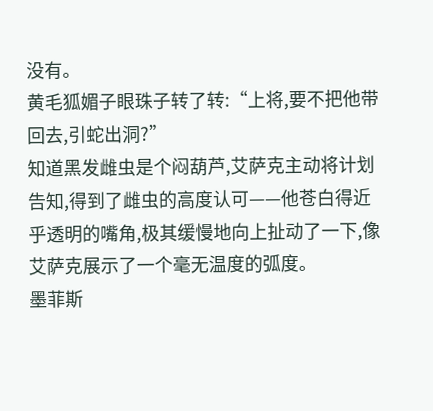没有。
黄毛狐媚子眼珠子转了转:“上将,要不把他带回去,引蛇出洞?”
知道黑发雌虫是个闷葫芦,艾萨克主动将计划告知,得到了雌虫的高度认可——他苍白得近乎透明的嘴角,极其缓慢地向上扯动了一下,像艾萨克展示了一个毫无温度的弧度。
墨菲斯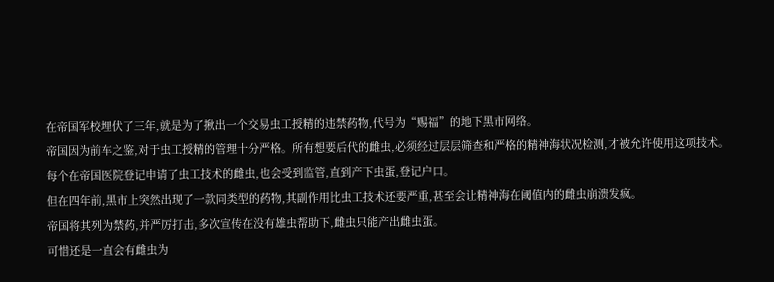在帝国军校埋伏了三年,就是为了揪出一个交易虫工授精的违禁药物,代号为“赐福”的地下黑市网络。
帝国因为前车之鉴,对于虫工授精的管理十分严格。所有想要后代的雌虫,必须经过层层筛查和严格的精神海状况检测,才被允许使用这项技术。
每个在帝国医院登记申请了虫工技术的雌虫,也会受到监管,直到产下虫蛋,登记户口。
但在四年前,黑市上突然出现了一款同类型的药物,其副作用比虫工技术还要严重,甚至会让精神海在阈值内的雌虫崩溃发疯。
帝国将其列为禁药,并严厉打击,多次宣传在没有雄虫帮助下,雌虫只能产出雌虫蛋。
可惜还是一直会有雌虫为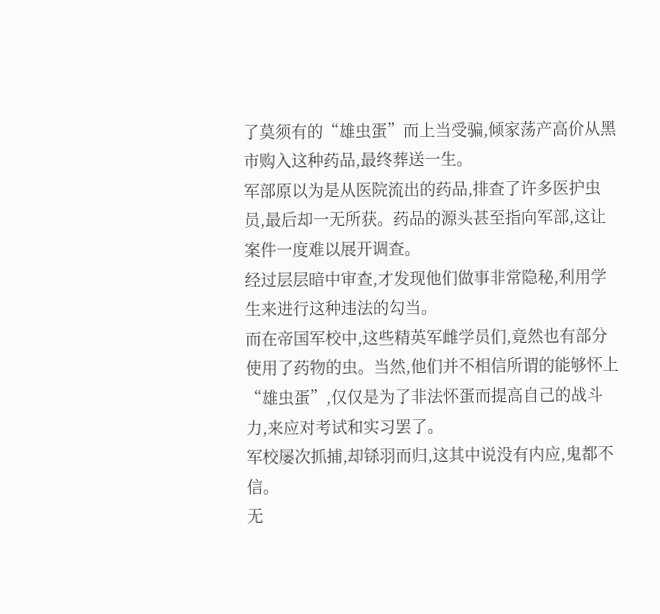了莫须有的“雄虫蛋”而上当受骗,倾家荡产高价从黑市购入这种药品,最终葬送一生。
军部原以为是从医院流出的药品,排查了许多医护虫员,最后却一无所获。药品的源头甚至指向军部,这让案件一度难以展开调查。
经过层层暗中审查,才发现他们做事非常隐秘,利用学生来进行这种违法的勾当。
而在帝国军校中,这些精英军雌学员们,竟然也有部分使用了药物的虫。当然,他们并不相信所谓的能够怀上“雄虫蛋”,仅仅是为了非法怀蛋而提高自己的战斗力,来应对考试和实习罢了。
军校屡次抓捕,却铩羽而归,这其中说没有内应,鬼都不信。
无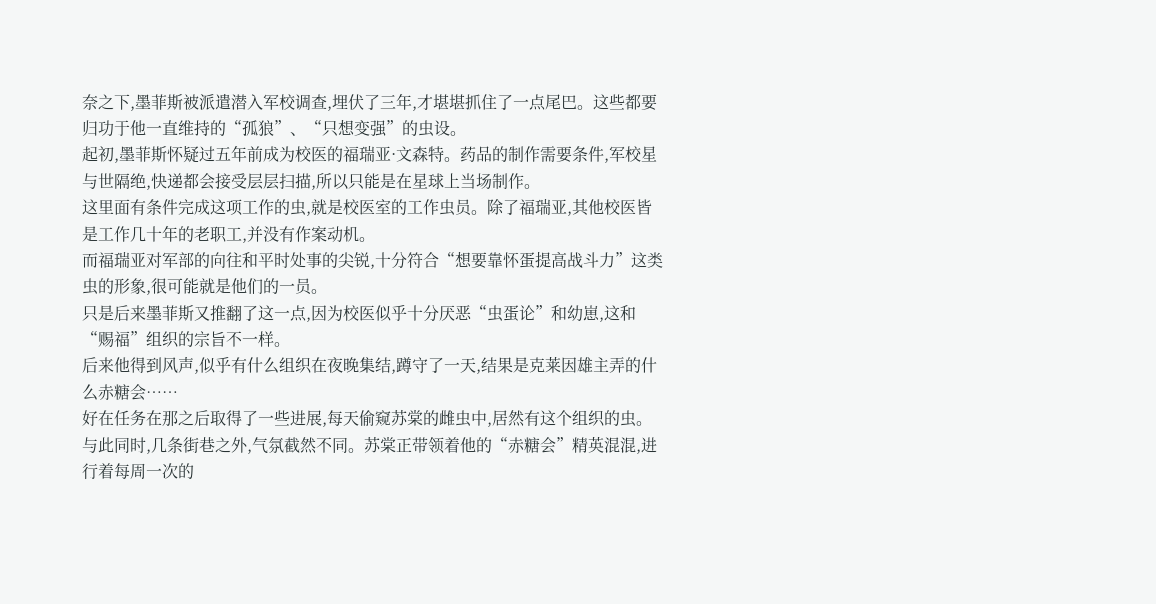奈之下,墨菲斯被派遣潜入军校调查,埋伏了三年,才堪堪抓住了一点尾巴。这些都要归功于他一直维持的“孤狼”、“只想变强”的虫设。
起初,墨菲斯怀疑过五年前成为校医的福瑞亚·文森特。药品的制作需要条件,军校星与世隔绝,快递都会接受层层扫描,所以只能是在星球上当场制作。
这里面有条件完成这项工作的虫,就是校医室的工作虫员。除了福瑞亚,其他校医皆是工作几十年的老职工,并没有作案动机。
而福瑞亚对军部的向往和平时处事的尖锐,十分符合“想要靠怀蛋提高战斗力”这类虫的形象,很可能就是他们的一员。
只是后来墨菲斯又推翻了这一点,因为校医似乎十分厌恶“虫蛋论”和幼崽,这和“赐福”组织的宗旨不一样。
后来他得到风声,似乎有什么组织在夜晚集结,蹲守了一天,结果是克莱因雄主弄的什么赤糖会……
好在任务在那之后取得了一些进展,每天偷窥苏棠的雌虫中,居然有这个组织的虫。
与此同时,几条街巷之外,气氛截然不同。苏棠正带领着他的“赤糖会”精英混混,进行着每周一次的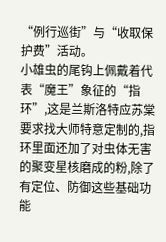“例行巡街”与“收取保护费”活动。
小雄虫的尾钩上佩戴着代表“魔王”象征的“指环”,这是兰斯洛特应苏棠要求找大师特意定制的,指环里面还加了对虫体无害的聚变星核磨成的粉,除了有定位、防御这些基础功能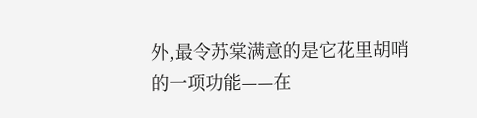外,最令苏棠满意的是它花里胡哨的一项功能——在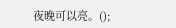夜晚可以亮。();